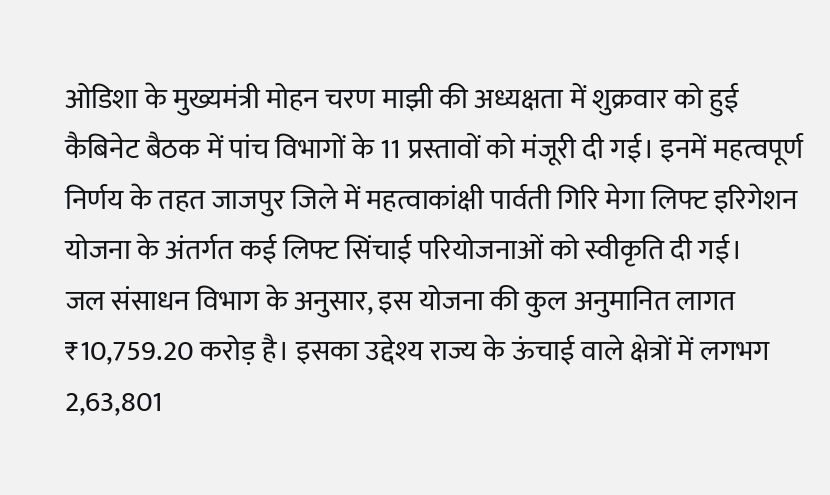ओडिशा के मुख्यमंत्री मोहन चरण माझी की अध्यक्षता में शुक्रवार को हुई कैबिनेट बैठक में पांच विभागों के 11 प्रस्तावों को मंजूरी दी गई। इनमें महत्वपूर्ण निर्णय के तहत जाजपुर जिले में महत्वाकांक्षी पार्वती गिरि मेगा लिफ्ट इरिगेशन योजना के अंतर्गत कई लिफ्ट सिंचाई परियोजनाओं को स्वीकृति दी गई।
जल संसाधन विभाग के अनुसार, इस योजना की कुल अनुमानित लागत ₹10,759.20 करोड़ है। इसका उद्देश्य राज्य के ऊंचाई वाले क्षेत्रों में लगभग 2,63,801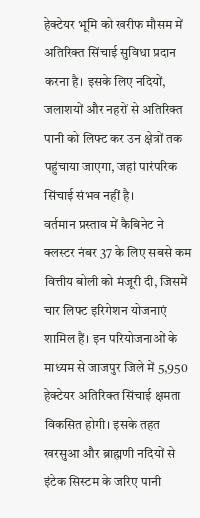हेक्टेयर भूमि को खरीफ मौसम में अतिरिक्त सिंचाई सुविधा प्रदान करना है। इसके लिए नदियों, जलाशयों और नहरों से अतिरिक्त पानी को लिफ्ट कर उन क्षेत्रों तक पहुंचाया जाएगा, जहां पारंपरिक सिंचाई संभव नहीं है।
वर्तमान प्रस्ताव में कैबिनेट ने क्लस्टर नंबर 37 के लिए सबसे कम वित्तीय बोली को मंजूरी दी, जिसमें चार लिफ्ट इरिगेशन योजनाएं शामिल हैं। इन परियोजनाओं के माध्यम से जाजपुर जिले में 5,950 हेक्टेयर अतिरिक्त सिंचाई क्षमता विकसित होगी। इसके तहत खरसुआ और ब्राह्मणी नदियों से इंटेक सिस्टम के जरिए पानी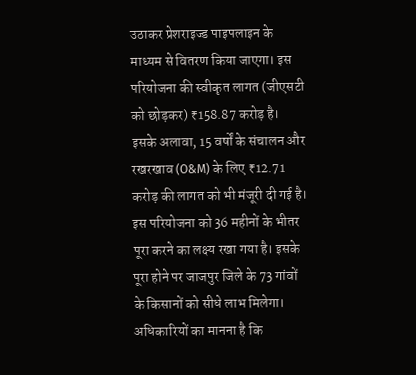उठाकर प्रेशराइज्ड पाइपलाइन के माध्यम से वितरण किया जाएगा। इस परियोजना की स्वीकृत लागत (जीएसटी को छोड़कर) ₹158.87 करोड़ है।
इसके अलावा, 15 वर्षों के संचालन और रखरखाव (O&M) के लिए ₹12.71 करोड़ की लागत को भी मंजूरी दी गई है। इस परियोजना को 36 महीनों के भीतर पूरा करने का लक्ष्य रखा गया है। इसके पूरा होने पर जाजपुर जिले के 73 गांवों के किसानों को सीधे लाभ मिलेगा।
अधिकारियों का मानना है कि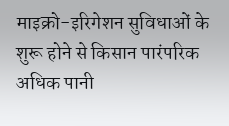माइक्रो-इरिगेशन सुविधाओं के शुरू होने से किसान पारंपरिक अधिक पानी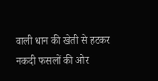वाली धान की खेती से हटकर नकदी फसलों की ओर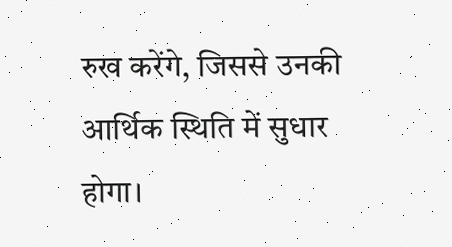रुख करेंगे, जिससे उनकी आर्थिक स्थिति में सुधार होगा।